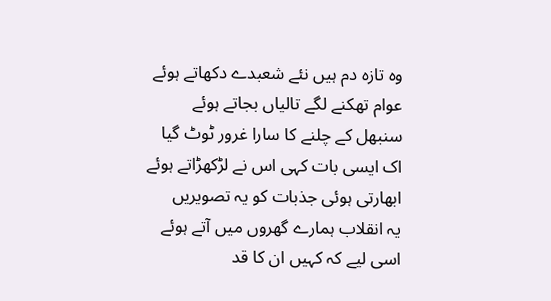وہ تازہ دم ہیں نئے شعبدے دکھاتے ہوئے
عوام تھکنے لگے تالیاں بجاتے ہوئے
سنبھل کے چلنے کا سارا غرور ٹوٹ گیا
اک ایسی بات کہی اس نے لڑکھڑاتے ہوئے
ابھارتی ہوئی جذبات کو یہ تصویریں
یہ انقلاب ہمارے گھروں میں آتے ہوئے
اسی لیے کہ کہیں ان کا قد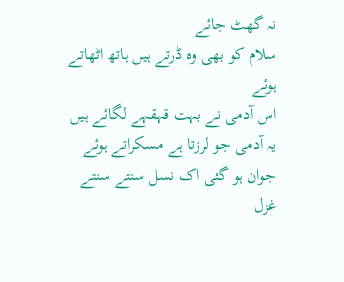نہ گھٹ جائے
سلام کو بھی وہ ڈرتے ہیں ہاتھ اٹھاتے ہوئے
اس آدمی نے بہت قہقہے لگائے ہیں
یہ آدمی جو لرزتا ہے مسکراتے ہوئے
جوان ہو گئی اک نسل سنتے سنتے غزل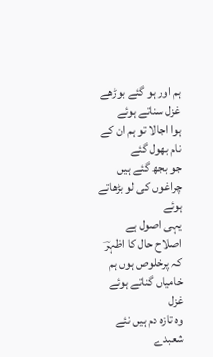ہم اور ہو گئے بوڑھے غزل سناتے ہوئے
ہوا اجالا تو ہم ان کے نام بھول گئے
جو بجھ گئے ہیں چراغوں کی لو بڑھاتے ہوئے
یہی اصول ہے اصلاح حال کا اظہرؔ
کہ پرخلوص ہوں ہم خامیاں گناتے ہوئے
غزل
وہ تازہ دم ہیں نئے شعبدے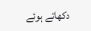دکھاتے ہوئے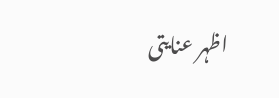اظہر عنایتی